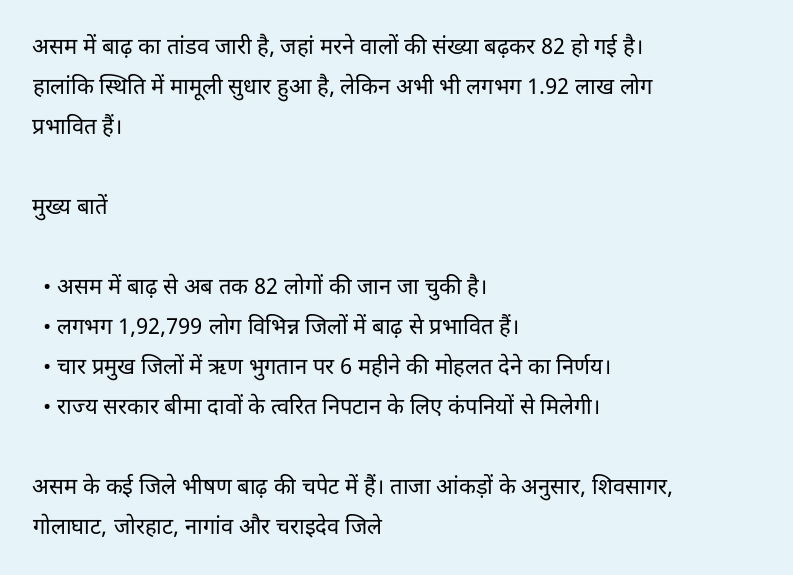असम में बाढ़ का तांडव जारी है, जहां मरने वालों की संख्या बढ़कर 82 हो गई है। हालांकि स्थिति में मामूली सुधार हुआ है, लेकिन अभी भी लगभग 1.92 लाख लोग प्रभावित हैं।

मुख्य बातें

  • असम में बाढ़ से अब तक 82 लोगों की जान जा चुकी है।
  • लगभग 1,92,799 लोग विभिन्न जिलों में बाढ़ से प्रभावित हैं।
  • चार प्रमुख जिलों में ऋण भुगतान पर 6 महीने की मोहलत देने का निर्णय।
  • राज्य सरकार बीमा दावों के त्वरित निपटान के लिए कंपनियों से मिलेगी।

असम के कई जिले भीषण बाढ़ की चपेट में हैं। ताजा आंकड़ों के अनुसार, शिवसागर, गोलाघाट, जोरहाट, नागांव और चराइदेव जिले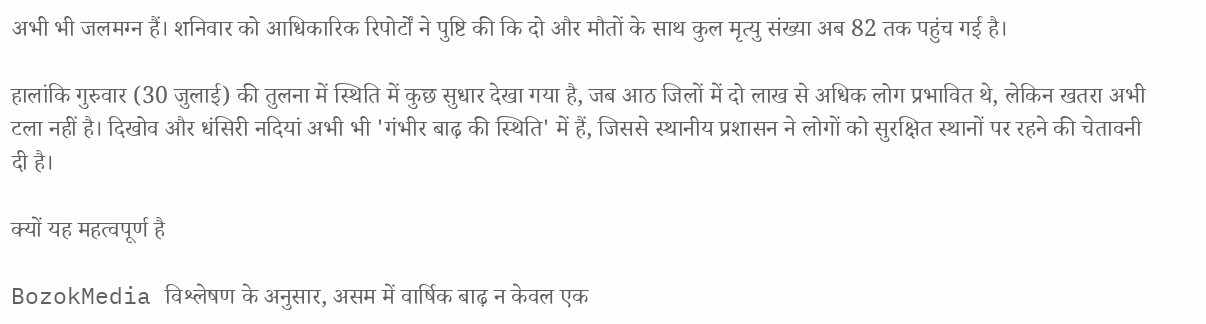अभी भी जलमग्न हैं। शनिवार को आधिकारिक रिपोर्टों ने पुष्टि की कि दो और मौतों के साथ कुल मृत्यु संख्या अब 82 तक पहुंच गई है।

हालांकि गुरुवार (30 जुलाई) की तुलना में स्थिति में कुछ सुधार देखा गया है, जब आठ जिलों में दो लाख से अधिक लोग प्रभावित थे, लेकिन खतरा अभी टला नहीं है। दिखोव और धंसिरी नदियां अभी भी 'गंभीर बाढ़ की स्थिति' में हैं, जिससे स्थानीय प्रशासन ने लोगों को सुरक्षित स्थानों पर रहने की चेतावनी दी है।

क्यों यह महत्वपूर्ण है

BozokMedia विश्लेषण के अनुसार, असम में वार्षिक बाढ़ न केवल एक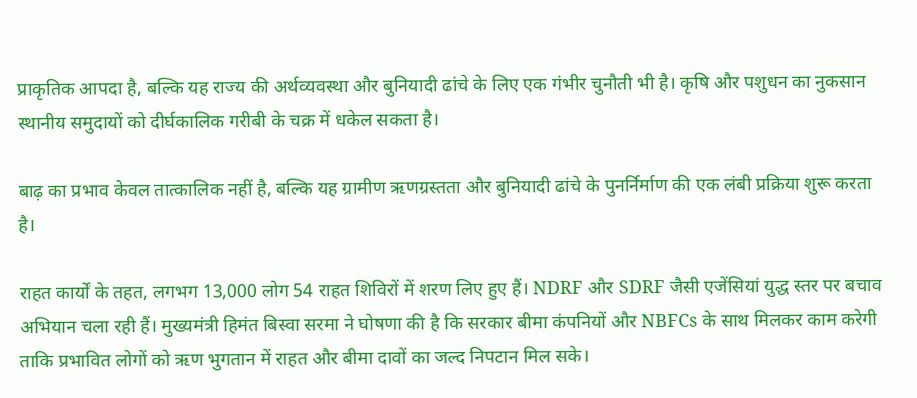प्राकृतिक आपदा है, बल्कि यह राज्य की अर्थव्यवस्था और बुनियादी ढांचे के लिए एक गंभीर चुनौती भी है। कृषि और पशुधन का नुकसान स्थानीय समुदायों को दीर्घकालिक गरीबी के चक्र में धकेल सकता है।

बाढ़ का प्रभाव केवल तात्कालिक नहीं है, बल्कि यह ग्रामीण ऋणग्रस्तता और बुनियादी ढांचे के पुनर्निर्माण की एक लंबी प्रक्रिया शुरू करता है।

राहत कार्यों के तहत, लगभग 13,000 लोग 54 राहत शिविरों में शरण लिए हुए हैं। NDRF और SDRF जैसी एजेंसियां युद्ध स्तर पर बचाव अभियान चला रही हैं। मुख्यमंत्री हिमंत बिस्वा सरमा ने घोषणा की है कि सरकार बीमा कंपनियों और NBFCs के साथ मिलकर काम करेगी ताकि प्रभावित लोगों को ऋण भुगतान में राहत और बीमा दावों का जल्द निपटान मिल सके।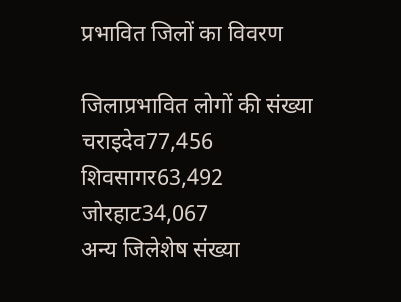प्रभावित जिलों का विवरण

जिलाप्रभावित लोगों की संख्या
चराइदेव77,456
शिवसागर63,492
जोरहाट34,067
अन्य जिलेशेष संख्या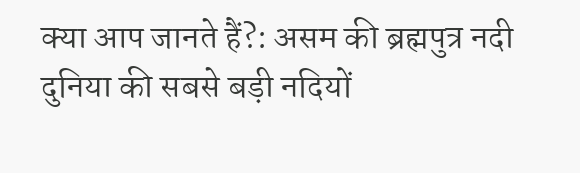क्या आप जानते हैं?: असम की ब्रह्मपुत्र नदी दुनिया की सबसे बड़ी नदियों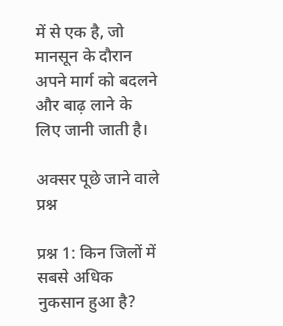में से एक है, जो मानसून के दौरान अपने मार्ग को बदलने और बाढ़ लाने के लिए जानी जाती है।

अक्सर पूछे जाने वाले प्रश्न

प्रश्न 1: किन जिलों में सबसे अधिक नुकसान हुआ है?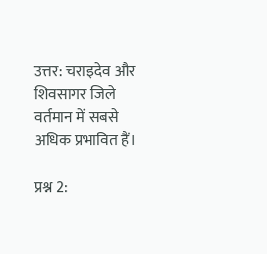उत्तर: चराइदेव और शिवसागर जिले वर्तमान में सबसे अधिक प्रभावित हैं।

प्रश्न 2: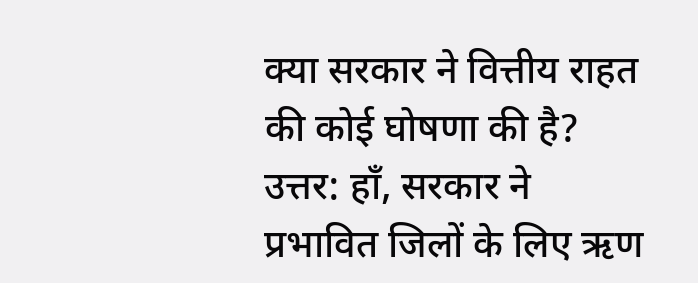क्या सरकार ने वित्तीय राहत की कोई घोषणा की है?
उत्तर: हाँ, सरकार ने प्रभावित जिलों के लिए ऋण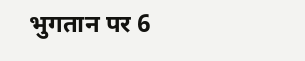भुगतान पर 6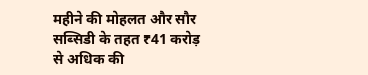महीने की मोहलत और सौर सब्सिडी के तहत ₹41 करोड़ से अधिक की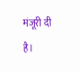मंजूरी दी है।